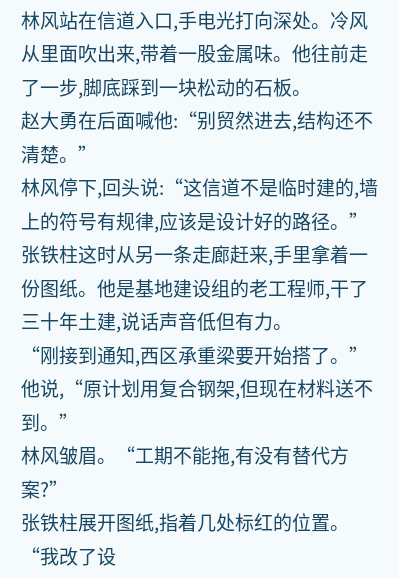林风站在信道入口,手电光打向深处。冷风从里面吹出来,带着一股金属味。他往前走了一步,脚底踩到一块松动的石板。
赵大勇在后面喊他:“别贸然进去,结构还不清楚。”
林风停下,回头说:“这信道不是临时建的,墙上的符号有规律,应该是设计好的路径。”
张铁柱这时从另一条走廊赶来,手里拿着一份图纸。他是基地建设组的老工程师,干了三十年土建,说话声音低但有力。
“刚接到通知,西区承重梁要开始搭了。”他说,“原计划用复合钢架,但现在材料送不到。”
林风皱眉。“工期不能拖,有没有替代方案?”
张铁柱展开图纸,指着几处标红的位置。“我改了设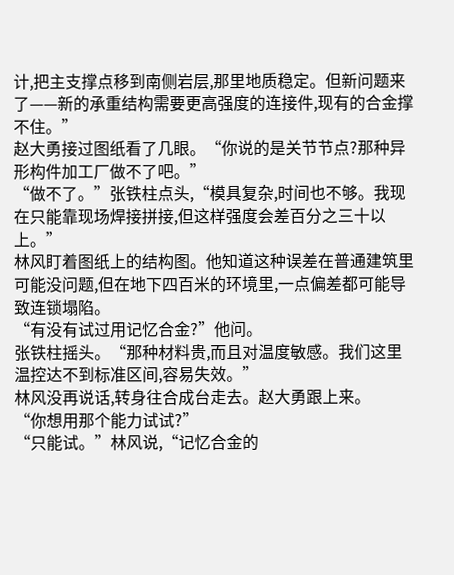计,把主支撑点移到南侧岩层,那里地质稳定。但新问题来了——新的承重结构需要更高强度的连接件,现有的合金撑不住。”
赵大勇接过图纸看了几眼。“你说的是关节节点?那种异形构件加工厂做不了吧。”
“做不了。”张铁柱点头,“模具复杂,时间也不够。我现在只能靠现场焊接拼接,但这样强度会差百分之三十以上。”
林风盯着图纸上的结构图。他知道这种误差在普通建筑里可能没问题,但在地下四百米的环境里,一点偏差都可能导致连锁塌陷。
“有没有试过用记忆合金?”他问。
张铁柱摇头。“那种材料贵,而且对温度敏感。我们这里温控达不到标准区间,容易失效。”
林风没再说话,转身往合成台走去。赵大勇跟上来。
“你想用那个能力试试?”
“只能试。”林风说,“记忆合金的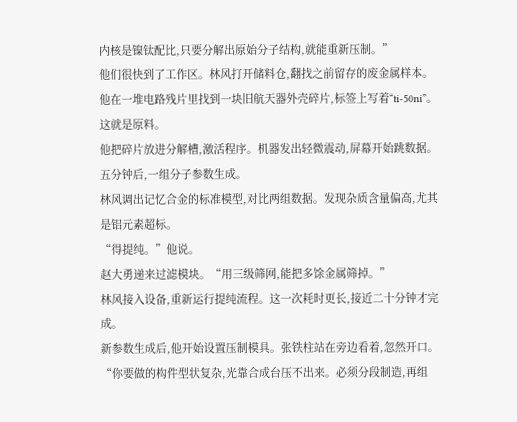内核是镍钛配比,只要分解出原始分子结构,就能重新压制。”
他们很快到了工作区。林风打开储料仓,翻找之前留存的废金属样本。他在一堆电路残片里找到一块旧航天器外壳碎片,标签上写着“ti-50ni”。
这就是原料。
他把碎片放进分解槽,激活程序。机器发出轻微震动,屏幕开始跳数据。五分钟后,一组分子参数生成。
林风调出记忆合金的标准模型,对比两组数据。发现杂质含量偏高,尤其是铝元素超标。
“得提纯。”他说。
赵大勇递来过滤模块。“用三级筛网,能把多馀金属筛掉。”
林风接入设备,重新运行提纯流程。这一次耗时更长,接近二十分钟才完成。
新参数生成后,他开始设置压制模具。张铁柱站在旁边看着,忽然开口。
“你要做的构件型状复杂,光靠合成台压不出来。必须分段制造,再组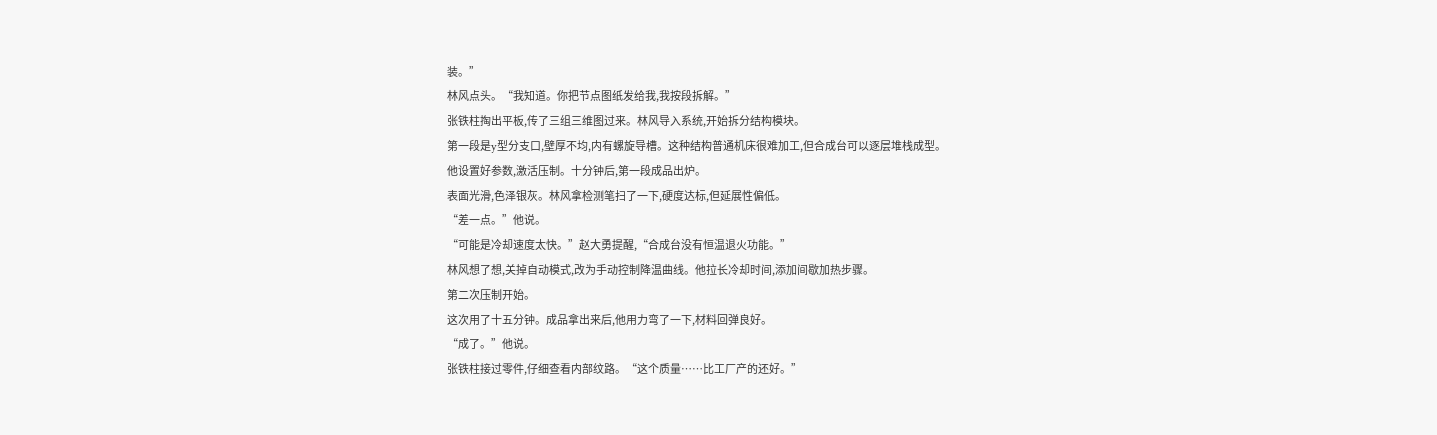装。”
林风点头。“我知道。你把节点图纸发给我,我按段拆解。”
张铁柱掏出平板,传了三组三维图过来。林风导入系统,开始拆分结构模块。
第一段是y型分支口,壁厚不均,内有螺旋导槽。这种结构普通机床很难加工,但合成台可以逐层堆栈成型。
他设置好参数,激活压制。十分钟后,第一段成品出炉。
表面光滑,色泽银灰。林风拿检测笔扫了一下,硬度达标,但延展性偏低。
“差一点。”他说。
“可能是冷却速度太快。”赵大勇提醒,“合成台没有恒温退火功能。”
林风想了想,关掉自动模式,改为手动控制降温曲线。他拉长冷却时间,添加间歇加热步骤。
第二次压制开始。
这次用了十五分钟。成品拿出来后,他用力弯了一下,材料回弹良好。
“成了。”他说。
张铁柱接过零件,仔细查看内部纹路。“这个质量……比工厂产的还好。”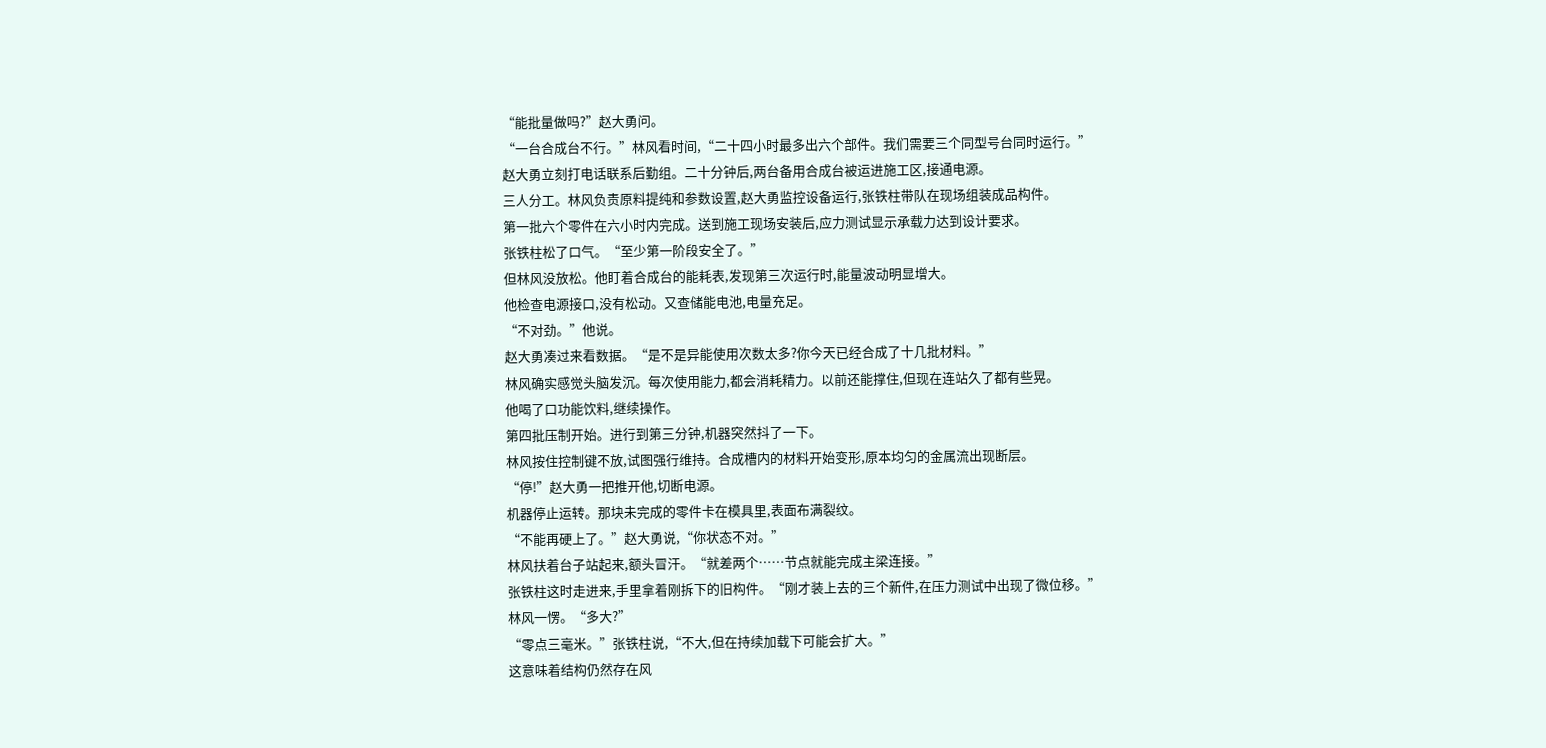“能批量做吗?”赵大勇问。
“一台合成台不行。”林风看时间,“二十四小时最多出六个部件。我们需要三个同型号台同时运行。”
赵大勇立刻打电话联系后勤组。二十分钟后,两台备用合成台被运进施工区,接通电源。
三人分工。林风负责原料提纯和参数设置,赵大勇监控设备运行,张铁柱带队在现场组装成品构件。
第一批六个零件在六小时内完成。送到施工现场安装后,应力测试显示承载力达到设计要求。
张铁柱松了口气。“至少第一阶段安全了。”
但林风没放松。他盯着合成台的能耗表,发现第三次运行时,能量波动明显增大。
他检查电源接口,没有松动。又查储能电池,电量充足。
“不对劲。”他说。
赵大勇凑过来看数据。“是不是异能使用次数太多?你今天已经合成了十几批材料。”
林风确实感觉头脑发沉。每次使用能力,都会消耗精力。以前还能撑住,但现在连站久了都有些晃。
他喝了口功能饮料,继续操作。
第四批压制开始。进行到第三分钟,机器突然抖了一下。
林风按住控制键不放,试图强行维持。合成槽内的材料开始变形,原本均匀的金属流出现断层。
“停!”赵大勇一把推开他,切断电源。
机器停止运转。那块未完成的零件卡在模具里,表面布满裂纹。
“不能再硬上了。”赵大勇说,“你状态不对。”
林风扶着台子站起来,额头冒汗。“就差两个……节点就能完成主梁连接。”
张铁柱这时走进来,手里拿着刚拆下的旧构件。“刚才装上去的三个新件,在压力测试中出现了微位移。”
林风一愣。“多大?”
“零点三毫米。”张铁柱说,“不大,但在持续加载下可能会扩大。”
这意味着结构仍然存在风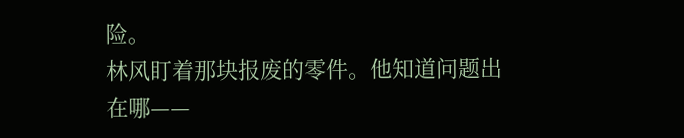险。
林风盯着那块报废的零件。他知道问题出在哪——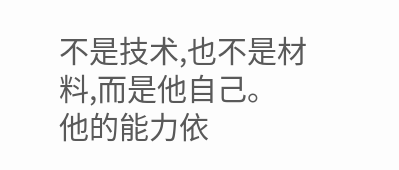不是技术,也不是材料,而是他自己。
他的能力依